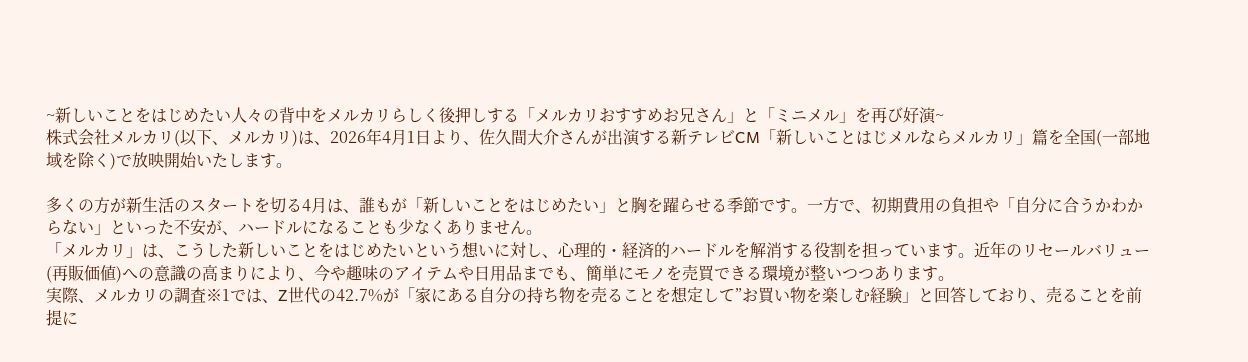~新しいことをはじめたい人々の背中をメルカリらしく後押しする「メルカリおすすめお兄さん」と「ミニメル」を再び好演~
株式会社メルカリ(以下、メルカリ)は、2026年4月1日より、佐久間大介さんが出演する新テレビCM「新しいことはじメルならメルカリ」篇を全国(一部地域を除く)で放映開始いたします。

多くの方が新生活のスタートを切る4月は、誰もが「新しいことをはじめたい」と胸を躍らせる季節です。一方で、初期費用の負担や「自分に合うかわからない」といった不安が、ハードルになることも少なくありません。
「メルカリ」は、こうした新しいことをはじめたいという想いに対し、心理的・経済的ハードルを解消する役割を担っています。近年のリセールバリュー(再販価値)への意識の高まりにより、今や趣味のアイテムや日用品までも、簡単にモノを売買できる環境が整いつつあります。
実際、メルカリの調査※1では、Z世代の42.7%が「家にある自分の持ち物を売ることを想定して”お買い物を楽しむ経験」と回答しており、売ることを前提に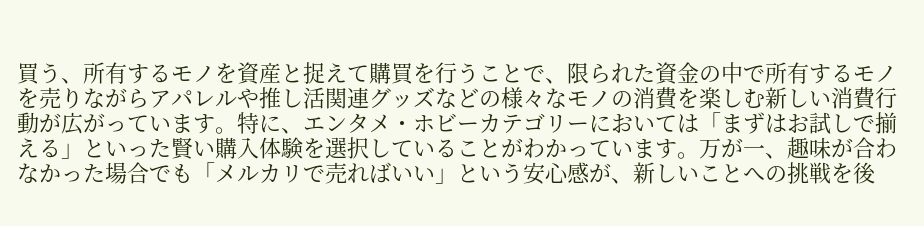買う、所有するモノを資産と捉えて購買を行うことで、限られた資金の中で所有するモノを売りながらアパレルや推し活関連グッズなどの様々なモノの消費を楽しむ新しい消費行動が広がっています。特に、エンタメ・ホビーカテゴリーにおいては「まずはお試しで揃える」といった賢い購入体験を選択していることがわかっています。万が一、趣味が合わなかった場合でも「メルカリで売ればいい」という安心感が、新しいことへの挑戦を後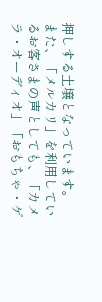押しする土壌となっています。
また、「メルカリ」を利用しているお客さまの声としても、「カメラ・オーディオ」「おもちゃ・ゲ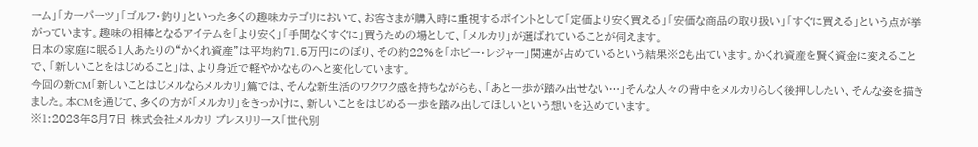ーム」「カーパーツ」「ゴルフ・釣り」といった多くの趣味カテゴリにおいて、お客さまが購入時に重視するポイントとして「定価より安く買える」「安価な商品の取り扱い」「すぐに買える」という点が挙がっています。趣味の相棒となるアイテムを「より安く」「手間なくすぐに」買うための場として、「メルカリ」が選ばれていることが伺えます。
日本の家庭に眠る1人あたりの“かくれ資産”は平均約71.5万円にのぼり、その約22%を「ホビー・レジャー」関連が占めているという結果※2も出ています。かくれ資産を賢く資金に変えることで、「新しいことをはじめること」は、より身近で軽やかなものへと変化しています。
今回の新CM「新しいことはじメルならメルカリ」篇では、そんな新生活のワクワク感を持ちながらも、「あと一歩が踏み出せない…」そんな人々の背中をメルカリらしく後押ししたい、そんな姿を描きました。本CMを通じて、多くの方が「メルカリ」をきっかけに、新しいことをはじめる一歩を踏み出してほしいという想いを込めています。
※1:2023年8月7日 株式会社メルカリ プレスリリース「世代別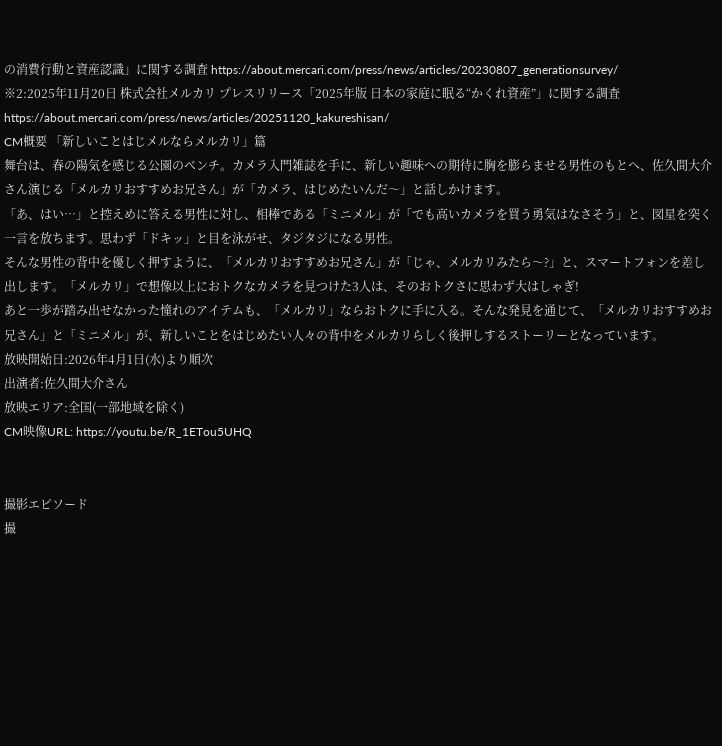の消費行動と資産認識」に関する調査 https://about.mercari.com/press/news/articles/20230807_generationsurvey/
※2:2025年11月20日 株式会社メルカリ プレスリリース「2025年版 日本の家庭に眠る“かくれ資産”」に関する調査 https://about.mercari.com/press/news/articles/20251120_kakureshisan/
CM概要 「新しいことはじメルならメルカリ」篇
舞台は、春の陽気を感じる公園のベンチ。カメラ入門雑誌を手に、新しい趣味への期待に胸を膨らませる男性のもとへ、佐久間大介さん演じる「メルカリおすすめお兄さん」が「カメラ、はじめたいんだ〜」と話しかけます。
「あ、はい…」と控えめに答える男性に対し、相棒である「ミニメル」が「でも高いカメラを買う勇気はなさそう」と、図星を突く一言を放ちます。思わず「ドキッ」と目を泳がせ、タジタジになる男性。
そんな男性の背中を優しく押すように、「メルカリおすすめお兄さん」が「じゃ、メルカリみたら〜?」と、スマートフォンを差し出します。「メルカリ」で想像以上におトクなカメラを見つけた3人は、そのおトクさに思わず大はしゃぎ!
あと一歩が踏み出せなかった憧れのアイテムも、「メルカリ」ならおトクに手に入る。そんな発見を通じて、「メルカリおすすめお兄さん」と「ミニメル」が、新しいことをはじめたい人々の背中をメルカリらしく後押しするストーリーとなっています。
放映開始日:2026年4月1日(水)より順次
出演者:佐久間大介さん
放映エリア:全国(一部地域を除く)
CM映像URL: https://youtu.be/R_1ETou5UHQ


撮影エピソード
撮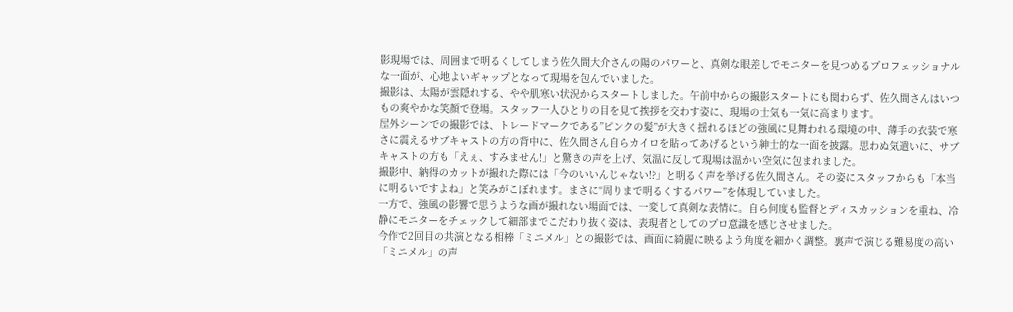影現場では、周囲まで明るくしてしまう佐久間大介さんの陽のパワーと、真剣な眼差しでモニターを見つめるプロフェッショナルな一面が、心地よいギャップとなって現場を包んでいました。
撮影は、太陽が雲隠れする、やや肌寒い状況からスタートしました。午前中からの撮影スタートにも関わらず、佐久間さんはいつもの爽やかな笑顔で登場。スタッフ一人ひとりの目を見て挨拶を交わす姿に、現場の士気も一気に高まります。
屋外シーンでの撮影では、トレードマークである”ピンクの髪”が大きく揺れるほどの強風に見舞われる環境の中、薄手の衣装で寒さに震えるサブキャストの方の背中に、佐久間さん自らカイロを貼ってあげるという紳士的な一面を披露。思わぬ気遣いに、サブキャストの方も「えぇ、すみません!」と驚きの声を上げ、気温に反して現場は温かい空気に包まれました。
撮影中、納得のカットが撮れた際には「今のいいんじゃない!?」と明るく声を挙げる佐久間さん。その姿にスタッフからも「本当に明るいですよね」と笑みがこぼれます。まさに“周りまで明るくするパワー”を体現していました。
一方で、強風の影響で思うような画が撮れない場面では、一変して真剣な表情に。自ら何度も監督とディスカッションを重ね、冷静にモニターをチェックして細部までこだわり抜く姿は、表現者としてのプロ意識を感じさせました。
今作で2回目の共演となる相棒「ミニメル」との撮影では、画面に綺麗に映るよう角度を細かく調整。裏声で演じる難易度の高い「ミニメル」の声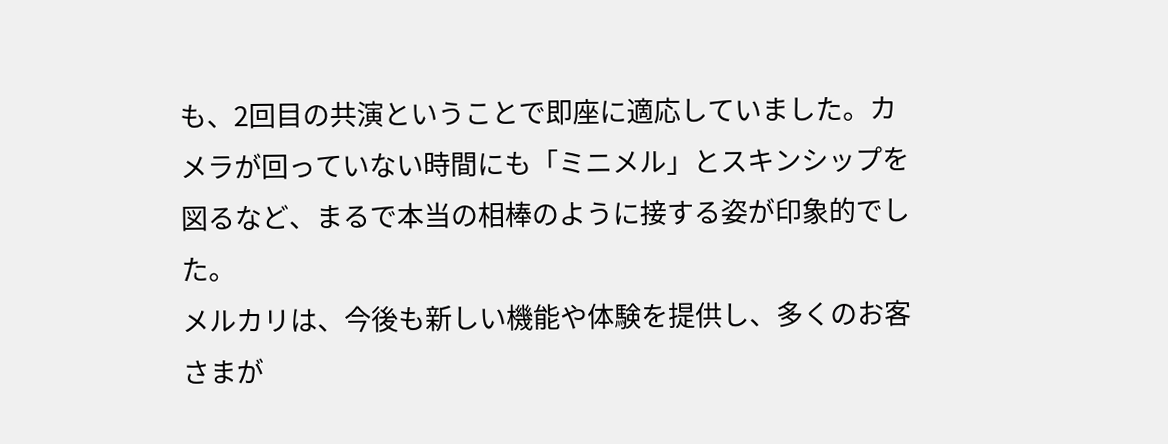も、2回目の共演ということで即座に適応していました。カメラが回っていない時間にも「ミニメル」とスキンシップを図るなど、まるで本当の相棒のように接する姿が印象的でした。
メルカリは、今後も新しい機能や体験を提供し、多くのお客さまが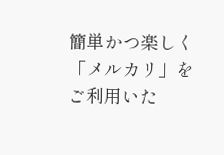簡単かつ楽しく「メルカリ」をご利用いた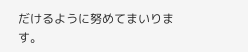だけるように努めてまいります。